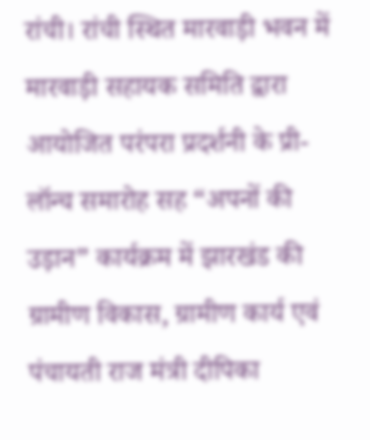रांची। रांची स्थित मारवाड़ी भवन में मारवाड़ी सहायक समिति द्वारा आयोजित परंपरा प्रदर्शनी के प्री-लॉन्च समारोह सह “अपनों की उड़ान” कार्यक्रम में झारखंड की ग्रामीण विकास, ग्रामीण कार्य एवं पंचायती राज मंत्री दीपिका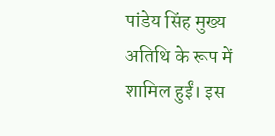पांडेय सिंह मुख्य अतिथि के रूप में शामिल हुईं। इस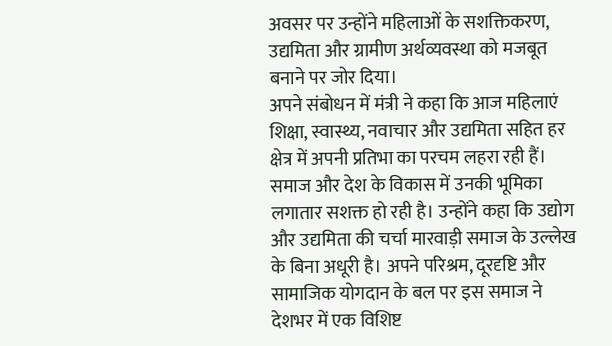अवसर पर उन्होंने महिलाओं के सशक्तिकरण, उद्यमिता और ग्रामीण अर्थव्यवस्था को मजबूत बनाने पर जोर दिया।
अपने संबोधन में मंत्री ने कहा कि आज महिलाएं शिक्षा, स्वास्थ्य, नवाचार और उद्यमिता सहित हर क्षेत्र में अपनी प्रतिभा का परचम लहरा रही हैं। समाज और देश के विकास में उनकी भूमिका लगातार सशक्त हो रही है। उन्होंने कहा कि उद्योग और उद्यमिता की चर्चा मारवाड़ी समाज के उल्लेख के बिना अधूरी है। अपने परिश्रम, दूरदृष्टि और सामाजिक योगदान के बल पर इस समाज ने देशभर में एक विशिष्ट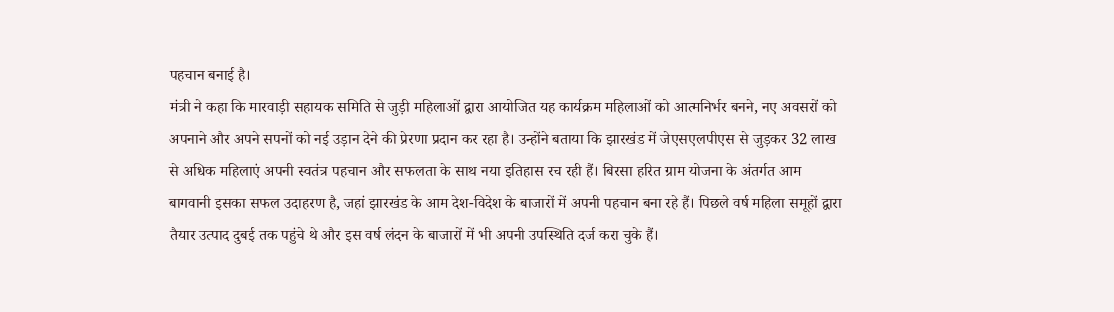पहचान बनाई है।
मंत्री ने कहा कि मारवाड़ी सहायक समिति से जुड़ी महिलाओं द्वारा आयोजित यह कार्यक्रम महिलाओं को आत्मनिर्भर बनने, नए अवसरों को अपनाने और अपने सपनों को नई उड़ान देने की प्रेरणा प्रदान कर रहा है। उन्होंने बताया कि झारखंड में जेएसएलपीएस से जुड़कर 32 लाख से अधिक महिलाएं अपनी स्वतंत्र पहचान और सफलता के साथ नया इतिहास रच रही हैं। बिरसा हरित ग्राम योजना के अंतर्गत आम बागवानी इसका सफल उदाहरण है, जहां झारखंड के आम देश-विदेश के बाजारों में अपनी पहचान बना रहे हैं। पिछले वर्ष महिला समूहों द्वारा तैयार उत्पाद दुबई तक पहुंचे थे और इस वर्ष लंदन के बाजारों में भी अपनी उपस्थिति दर्ज करा चुके हैं।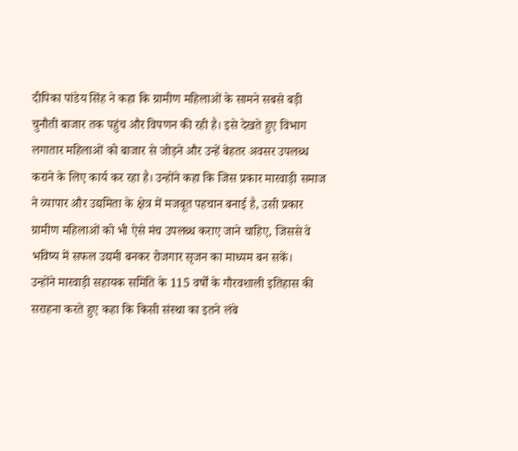दीपिका पांडेय सिंह ने कहा कि ग्रामीण महिलाओं के सामने सबसे बड़ी चुनौती बाजार तक पहुंच और विपणन की रही है। इसे देखते हुए विभाग लगातार महिलाओं को बाजार से जोड़ने और उन्हें बेहतर अवसर उपलब्ध कराने के लिए कार्य कर रहा है। उन्होंने कहा कि जिस प्रकार मारवाड़ी समाज ने व्यापार और उद्यमिता के क्षेत्र में मजबूत पहचान बनाई है, उसी प्रकार ग्रामीण महिलाओं को भी ऐसे मंच उपलब्ध कराए जाने चाहिए, जिससे वे भविष्य में सफल उद्यमी बनकर रोजगार सृजन का माध्यम बन सकें।
उन्होंने मारवाड़ी सहायक समिति के 115 वर्षों के गौरवशाली इतिहास की सराहना करते हुए कहा कि किसी संस्था का इतने लंबे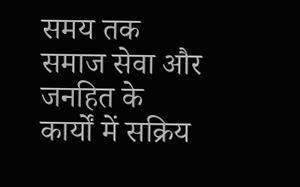समय तक समाज सेवा और जनहित के कार्यों में सक्रिय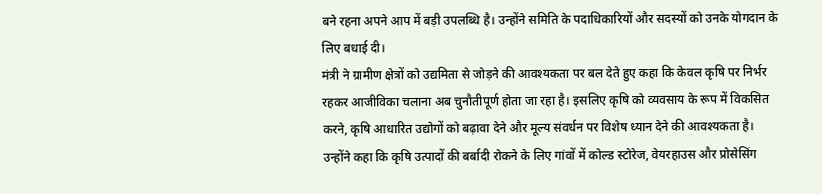बने रहना अपने आप में बड़ी उपलब्धि है। उन्होंने समिति के पदाधिकारियों और सदस्यों को उनके योगदान के लिए बधाई दी।
मंत्री ने ग्रामीण क्षेत्रों को उद्यमिता से जोड़ने की आवश्यकता पर बल देते हुए कहा कि केवल कृषि पर निर्भर रहकर आजीविका चलाना अब चुनौतीपूर्ण होता जा रहा है। इसलिए कृषि को व्यवसाय के रूप में विकसित करने, कृषि आधारित उद्योगों को बढ़ावा देने और मूल्य संवर्धन पर विशेष ध्यान देने की आवश्यकता है। उन्होंने कहा कि कृषि उत्पादों की बर्बादी रोकने के लिए गांवों में कोल्ड स्टोरेज, वेयरहाउस और प्रोसेसिंग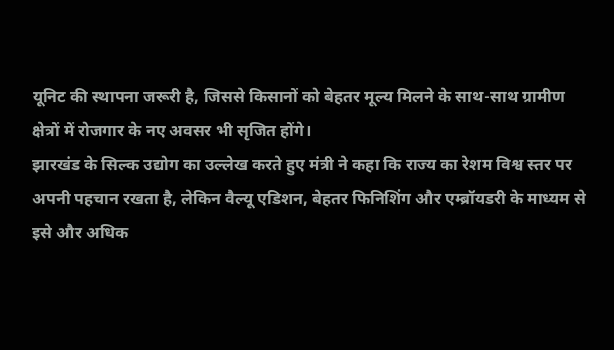यूनिट की स्थापना जरूरी है, जिससे किसानों को बेहतर मूल्य मिलने के साथ-साथ ग्रामीण क्षेत्रों में रोजगार के नए अवसर भी सृजित होंगे।
झारखंड के सिल्क उद्योग का उल्लेख करते हुए मंत्री ने कहा कि राज्य का रेशम विश्व स्तर पर अपनी पहचान रखता है, लेकिन वैल्यू एडिशन, बेहतर फिनिशिंग और एम्ब्रॉयडरी के माध्यम से इसे और अधिक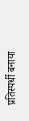प्रतिस्पर्धी बनाया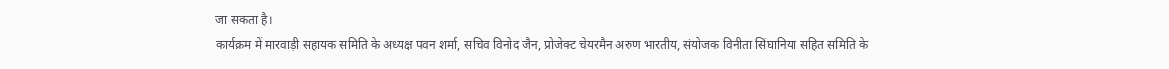जा सकता है।
कार्यक्रम में मारवाड़ी सहायक समिति के अध्यक्ष पवन शर्मा, सचिव विनोद जैन, प्रोजेक्ट चेयरमैन अरुण भारतीय, संयोजक विनीता सिंघानिया सहित समिति के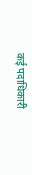कई पदाधिकारी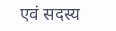एवं सदस्य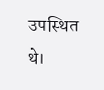उपस्थित थे।